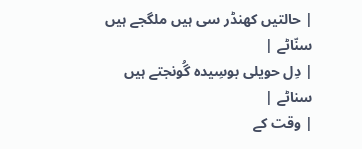| حالتیں کھنڈر سی ہیں ملگجے ہیں سنّاٹے |
| دِل حویلی بوسِیدہ گُونجتے ہیں سناٹے |
| وقت کے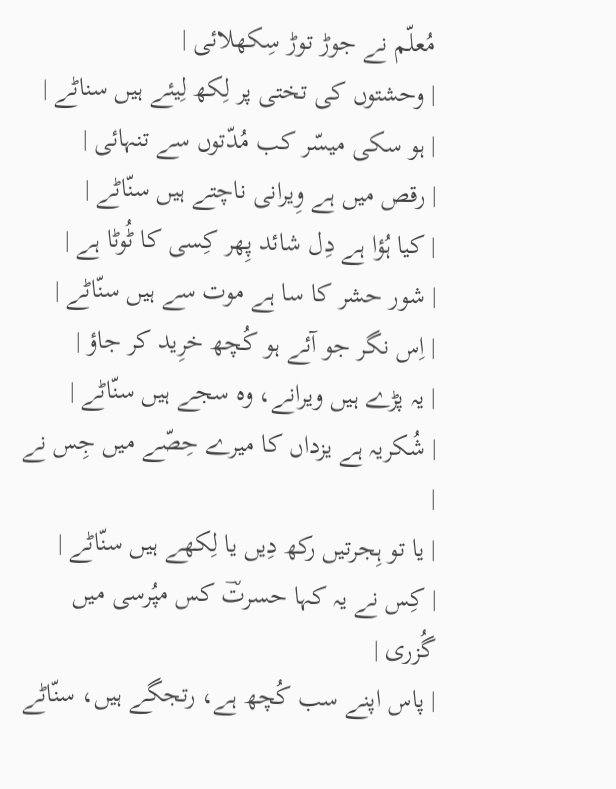مُعلّم نے جوڑ توڑ سِکھلائی |
| وحشتوں کی تختی پر لِکھ لِیئے ہیں سناٹے |
| ہو سکی میسّر کب مُدّتوں سے تنہائی |
| رقص میں ہے وِیرانی ناچتے ہیں سنّاٹے |
| کیا ہُؤا ہے دِل شائد پِھر کِسی کا ٹُوٹا ہے |
| شور حشر کا سا ہے موت سے ہیں سنّاٹے |
| اِس نگر جو آئے ہو کُچھ خرِید کر جاؤ |
| یہ پڑے ہیں ویرانے، وہ سجے ہیں سنّاٹے |
| شُکریہ ہے یزداں کا میرے حِصّے میں جِس نے |
| یا تو ہِجرتیں رکھ دِیں یا لِکھے ہیں سنّاٹے |
| کِس نے یہ کہا حسرتؔ کس مپُرسی میں گُزری |
| پاس اپنے سب کُچھ ہے، رتجگے ہیں، سنّاٹے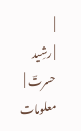|
| رشِید حسرتؔ |
معلومات